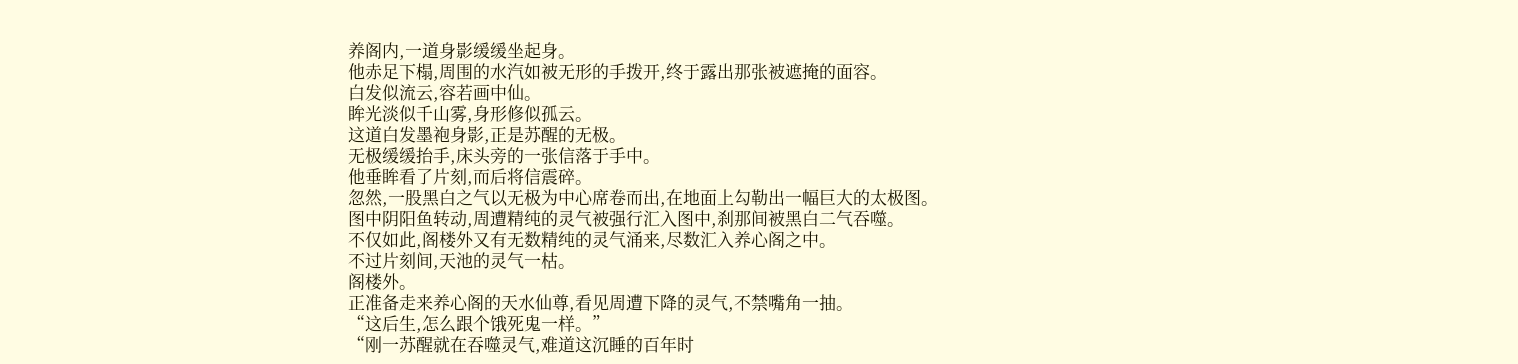养阁内,一道身影缓缓坐起身。
他赤足下榻,周围的水汽如被无形的手拨开,终于露出那张被遮掩的面容。
白发似流云,容若画中仙。
眸光淡似千山雾,身形修似孤云。
这道白发墨袍身影,正是苏醒的无极。
无极缓缓抬手,床头旁的一张信落于手中。
他垂眸看了片刻,而后将信震碎。
忽然,一股黑白之气以无极为中心席卷而出,在地面上勾勒出一幅巨大的太极图。
图中阴阳鱼转动,周遭精纯的灵气被强行汇入图中,刹那间被黑白二气吞噬。
不仅如此,阁楼外又有无数精纯的灵气涌来,尽数汇入养心阁之中。
不过片刻间,天池的灵气一枯。
阁楼外。
正准备走来养心阁的天水仙尊,看见周遭下降的灵气,不禁嘴角一抽。
“这后生,怎么跟个饿死鬼一样。”
“刚一苏醒就在吞噬灵气,难道这沉睡的百年时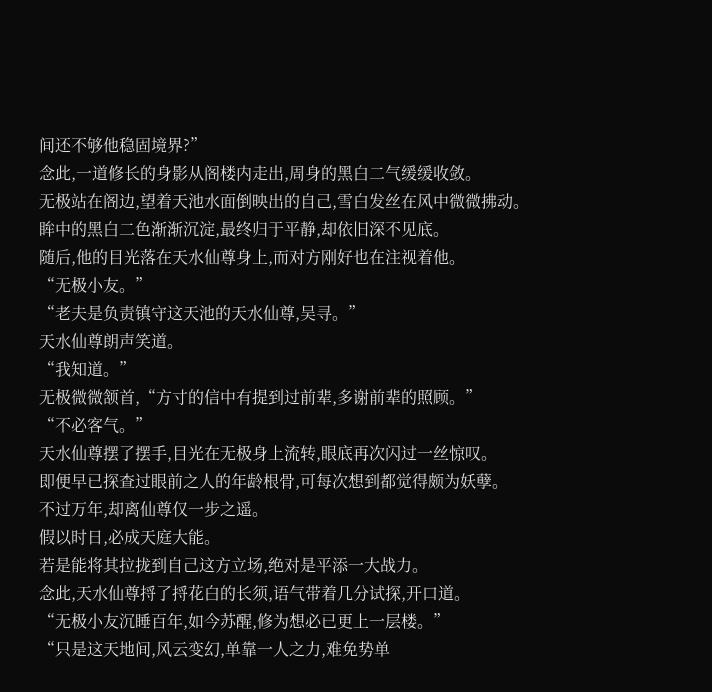间还不够他稳固境界?”
念此,一道修长的身影从阁楼内走出,周身的黑白二气缓缓收敛。
无极站在阁边,望着天池水面倒映出的自己,雪白发丝在风中微微拂动。
眸中的黑白二色渐渐沉淀,最终归于平静,却依旧深不见底。
随后,他的目光落在天水仙尊身上,而对方刚好也在注视着他。
“无极小友。”
“老夫是负责镇守这天池的天水仙尊,吴寻。”
天水仙尊朗声笑道。
“我知道。”
无极微微颔首,“方寸的信中有提到过前辈,多谢前辈的照顾。”
“不必客气。”
天水仙尊摆了摆手,目光在无极身上流转,眼底再次闪过一丝惊叹。
即便早已探查过眼前之人的年龄根骨,可每次想到都觉得颇为妖孽。
不过万年,却离仙尊仅一步之遥。
假以时日,必成天庭大能。
若是能将其拉拢到自己这方立场,绝对是平添一大战力。
念此,天水仙尊捋了捋花白的长须,语气带着几分试探,开口道。
“无极小友沉睡百年,如今苏醒,修为想必已更上一层楼。”
“只是这天地间,风云变幻,单靠一人之力,难免势单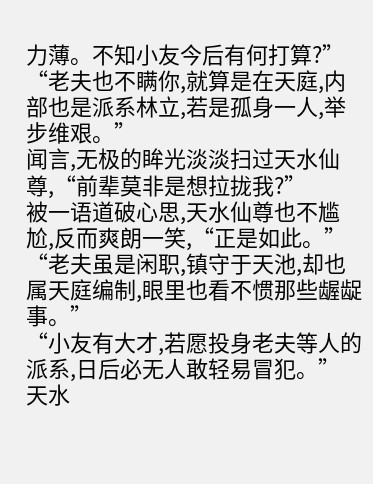力薄。不知小友今后有何打算?”
“老夫也不瞒你,就算是在天庭,内部也是派系林立,若是孤身一人,举步维艰。”
闻言,无极的眸光淡淡扫过天水仙尊,“前辈莫非是想拉拢我?”
被一语道破心思,天水仙尊也不尴尬,反而爽朗一笑,“正是如此。”
“老夫虽是闲职,镇守于天池,却也属天庭编制,眼里也看不惯那些龌龊事。”
“小友有大才,若愿投身老夫等人的派系,日后必无人敢轻易冒犯。”
天水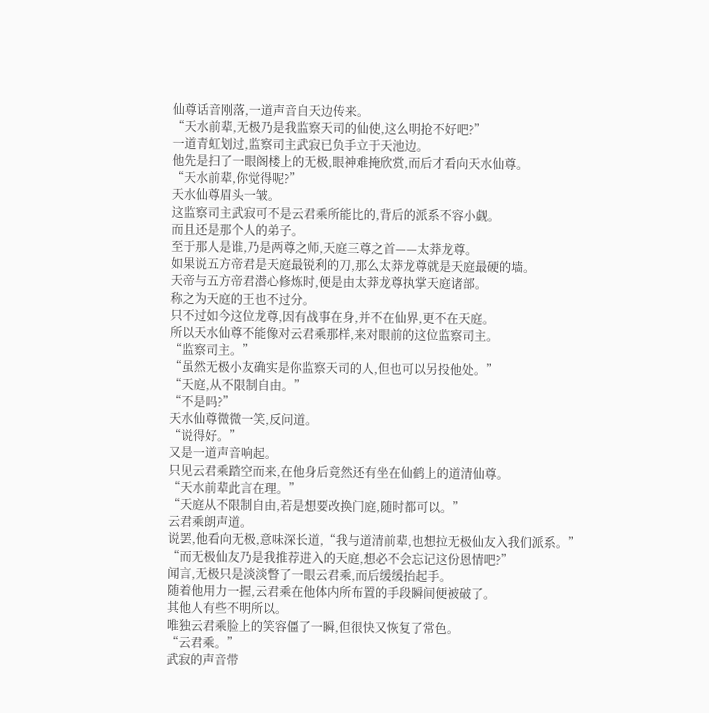仙尊话音刚落,一道声音自天边传来。
“天水前辈,无极乃是我监察天司的仙使,这么明抢不好吧?”
一道青虹划过,监察司主武寂已负手立于天池边。
他先是扫了一眼阁楼上的无极,眼神难掩欣赏,而后才看向天水仙尊。
“天水前辈,你觉得呢?”
天水仙尊眉头一皱。
这监察司主武寂可不是云君乘所能比的,背后的派系不容小觑。
而且还是那个人的弟子。
至于那人是谁,乃是两尊之师,天庭三尊之首——太莽龙尊。
如果说五方帝君是天庭最锐利的刀,那么太莽龙尊就是天庭最硬的墙。
天帝与五方帝君潜心修炼时,便是由太莽龙尊执掌天庭诸部。
称之为天庭的王也不过分。
只不过如今这位龙尊,因有战事在身,并不在仙界,更不在天庭。
所以天水仙尊不能像对云君乘那样,来对眼前的这位监察司主。
“监察司主。”
“虽然无极小友确实是你监察天司的人,但也可以另投他处。”
“天庭,从不限制自由。”
“不是吗?”
天水仙尊微微一笑,反问道。
“说得好。”
又是一道声音响起。
只见云君乘踏空而来,在他身后竟然还有坐在仙鹤上的道清仙尊。
“天水前辈此言在理。”
“天庭从不限制自由,若是想要改换门庭,随时都可以。”
云君乘朗声道。
说罢,他看向无极,意味深长道,“我与道清前辈,也想拉无极仙友入我们派系。”
“而无极仙友乃是我推荐进入的天庭,想必不会忘记这份恩情吧?”
闻言,无极只是淡淡瞥了一眼云君乘,而后缓缓抬起手。
随着他用力一握,云君乘在他体内所布置的手段瞬间便被破了。
其他人有些不明所以。
唯独云君乘脸上的笑容僵了一瞬,但很快又恢复了常色。
“云君乘。”
武寂的声音带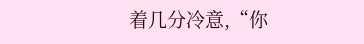着几分冷意,“你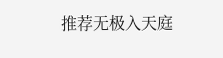推荐无极入天庭